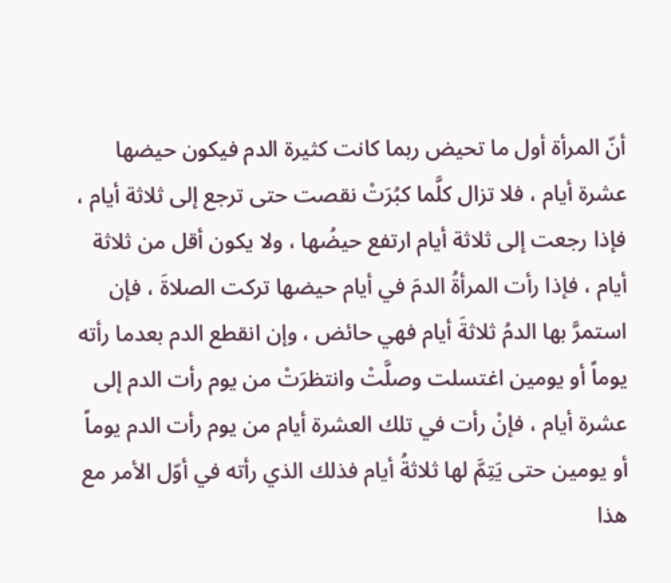أنّ المرأة أول ما تحيض ربما كانت كثيرة الدم فيكون حيضها عشرة أيام ، فلا تزال كلَّما كبُرَتْ نقصت حتى ترجع إلى ثلاثة أيام ، فإذا رجعت إلى ثلاثة أيام ارتفع حيضُها ، ولا يكون أقل من ثلاثة أيام ، فإذا رأت المرأةُ الدمَ في أيام حيضها تركت الصلاةَ ، فإن استمرَّ بها الدمُ ثلاثةَ أيام فهي حائض ، وإن انقطع الدم بعدما رأته يوماً أو يومين اغتسلت وصلَّتْ وانتظرَتْ من يوم رأت الدم إلى عشرة أيام ، فإنْ رأت في تلك العشرة أيام من يوم رأت الدم يوماً أو يومين حتى يَتِمَّ لها ثلاثةُ أيام فذلك الذي رأته في أوّل الأمر مع هذا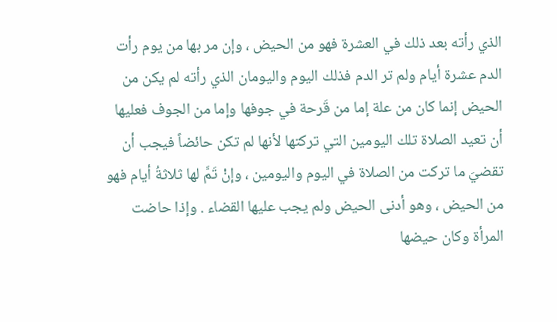الذي رأته بعد ذلك في العشرة فهو من الحيض ، وإن مر بها من يوم رأت الدم عشرة أيام ولم تر الدم فذلك اليوم واليومان الذي رأته لم يكن من الحيض إنما كان من علة إما من قَرحة في جوفها وإما من الجوف فعليها أن تعيد الصلاة تلك اليومين التي تركتها لأنها لم تكن حائضاً فيجب أن تقضيَ ما تركت من الصلاة في اليوم واليومين ، وإنْ تَمَّ لها ثلاثةُ أيام فهو من الحيض ، وهو أدنى الحيض ولم يجب عليها القضاء . وإذا حاضت المرأة وكان حيضها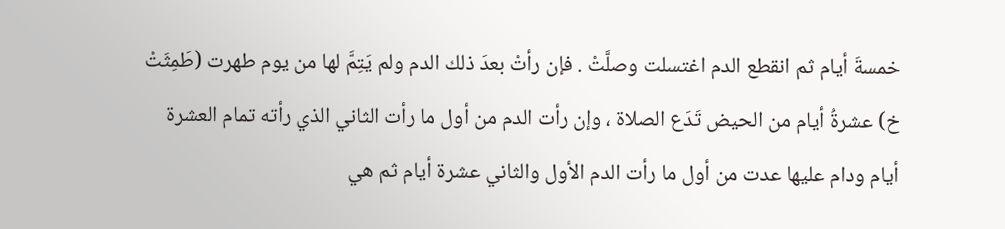خمسةَ أيام ثم انقطع الدم اغتسلت وصلَّتْ . فإن رأتْ بعدَ ذلك الدم ولم يَتِمَّ لها من يوم طهرت (طَمِثَتْ خ) عشرةُ أيام من الحيض تَدَع الصلاة ، وإن رأت الدم من أول ما رأت الثاني الذي رأته تمام العشرة أيام ودام عليها عدت من أول ما رأت الدم الأول والثاني عشرة أيام ثم هي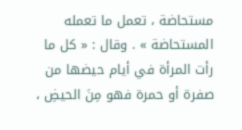مستحاضة ، تعمل ما تعمله المستحاضة » . وقال : « كل ما رأت المرأة في أيام حيضها من صفرة أو حمرة فهو مِنَ الحيضِ ،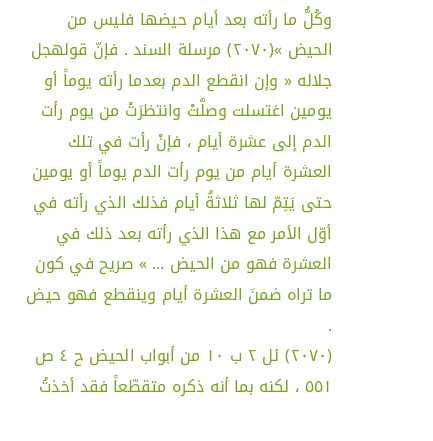وكُلُّ ما رأته بعد أيام حيضها فليس من الحيض »(٢٠٧٠) مرسلة السند . فإنّ قولهجل جلاله « وإن انقطع الدم بعدما رأته يوماً أو يومين اغتسلت وصلَّتْ وانتظرَتْ من يوم رأت الدم إلى عشرة أيام ، فإنْ رأت في تلك العشرة أيام من يوم رأت الدم يوماً أو يومين حتى يَتِمّ لها ثلاثةُ أيام فذلك الذي رأته في أوّل الأمر مع هذا الذي رأته بعد ذلك في العشرة فهو من الحيض ... » صريح في كون ما تراه ضمنَ العشرة أيام وينقطع فهو حيض .
(٢٠٧٠) ئل ٢ ب ١٠ من أبواب الحيض ح ٤ ص ٥٥١ ، لكنه بما أنه ذكره متقطّعاً فقد أخذتُ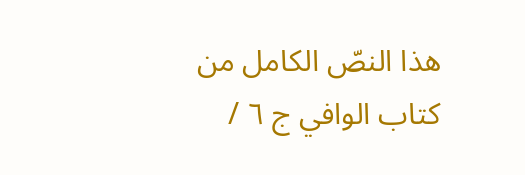هذا النصّ الكامل من كتاب الوافي ج ٦ /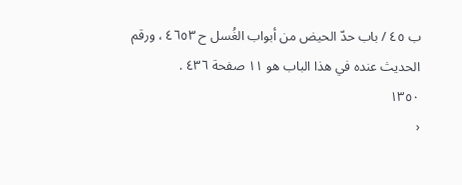ب ٤٥ / باب حدّ الحيض من أبواب الغُسل ح ٤٦٥٣ ، ورقم الحديث عنده في هذا الباب هو ١١ صفحة ٤٣٦ .
١٣٥٠
‹